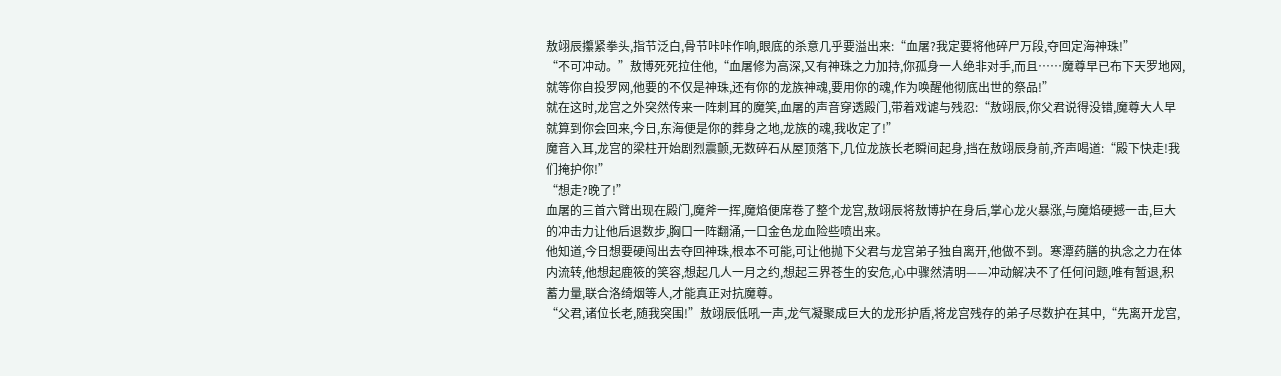敖翊辰攥紧拳头,指节泛白,骨节咔咔作响,眼底的杀意几乎要溢出来:“血屠?我定要将他碎尸万段,夺回定海神珠!”
“不可冲动。”敖博死死拉住他,“血屠修为高深,又有神珠之力加持,你孤身一人绝非对手,而且……魔尊早已布下天罗地网,就等你自投罗网,他要的不仅是神珠,还有你的龙族神魂,要用你的魂,作为唤醒他彻底出世的祭品!”
就在这时,龙宫之外突然传来一阵刺耳的魔笑,血屠的声音穿透殿门,带着戏谑与残忍:“敖翊辰,你父君说得没错,魔尊大人早就算到你会回来,今日,东海便是你的葬身之地,龙族的魂,我收定了!”
魔音入耳,龙宫的梁柱开始剧烈震颤,无数碎石从屋顶落下,几位龙族长老瞬间起身,挡在敖翊辰身前,齐声喝道:“殿下快走!我们掩护你!”
“想走?晚了!”
血屠的三首六臂出现在殿门,魔斧一挥,魔焰便席卷了整个龙宫,敖翊辰将敖博护在身后,掌心龙火暴涨,与魔焰硬撼一击,巨大的冲击力让他后退数步,胸口一阵翻涌,一口金色龙血险些喷出来。
他知道,今日想要硬闯出去夺回神珠,根本不可能,可让他抛下父君与龙宫弟子独自离开,他做不到。寒潭药膳的执念之力在体内流转,他想起鹿筱的笑容,想起几人一月之约,想起三界苍生的安危,心中骤然清明——冲动解决不了任何问题,唯有暂退,积蓄力量,联合洛绮烟等人,才能真正对抗魔尊。
“父君,诸位长老,随我突围!”敖翊辰低吼一声,龙气凝聚成巨大的龙形护盾,将龙宫残存的弟子尽数护在其中,“先离开龙宫,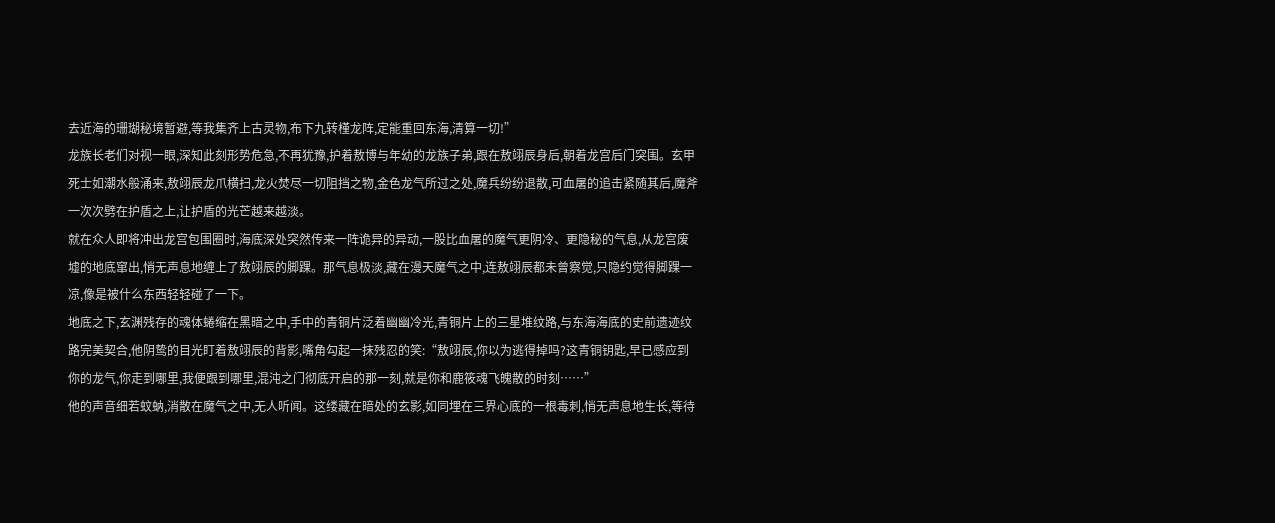去近海的珊瑚秘境暂避,等我集齐上古灵物,布下九转槿龙阵,定能重回东海,清算一切!”
龙族长老们对视一眼,深知此刻形势危急,不再犹豫,护着敖博与年幼的龙族子弟,跟在敖翊辰身后,朝着龙宫后门突围。玄甲死士如潮水般涌来,敖翊辰龙爪横扫,龙火焚尽一切阻挡之物,金色龙气所过之处,魔兵纷纷退散,可血屠的追击紧随其后,魔斧一次次劈在护盾之上,让护盾的光芒越来越淡。
就在众人即将冲出龙宫包围圈时,海底深处突然传来一阵诡异的异动,一股比血屠的魔气更阴冷、更隐秘的气息,从龙宫废墟的地底窜出,悄无声息地缠上了敖翊辰的脚踝。那气息极淡,藏在漫天魔气之中,连敖翊辰都未曾察觉,只隐约觉得脚踝一凉,像是被什么东西轻轻碰了一下。
地底之下,玄渊残存的魂体蜷缩在黑暗之中,手中的青铜片泛着幽幽冷光,青铜片上的三星堆纹路,与东海海底的史前遗迹纹路完美契合,他阴鸷的目光盯着敖翊辰的背影,嘴角勾起一抹残忍的笑:“敖翊辰,你以为逃得掉吗?这青铜钥匙,早已感应到你的龙气,你走到哪里,我便跟到哪里,混沌之门彻底开启的那一刻,就是你和鹿筱魂飞魄散的时刻……”
他的声音细若蚊蚋,消散在魔气之中,无人听闻。这缕藏在暗处的玄影,如同埋在三界心底的一根毒刺,悄无声息地生长,等待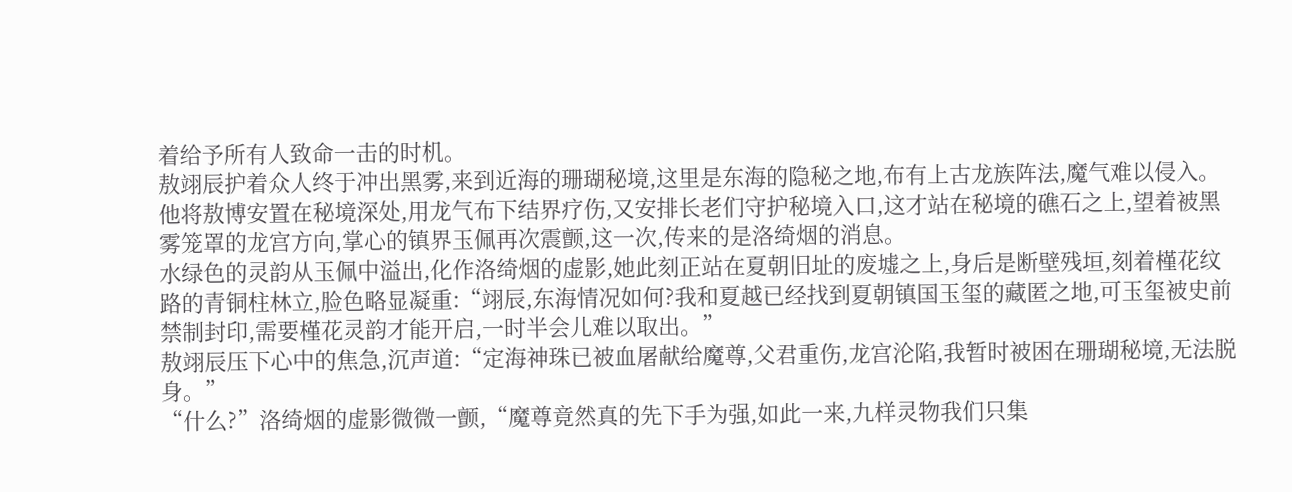着给予所有人致命一击的时机。
敖翊辰护着众人终于冲出黑雾,来到近海的珊瑚秘境,这里是东海的隐秘之地,布有上古龙族阵法,魔气难以侵入。他将敖博安置在秘境深处,用龙气布下结界疗伤,又安排长老们守护秘境入口,这才站在秘境的礁石之上,望着被黑雾笼罩的龙宫方向,掌心的镇界玉佩再次震颤,这一次,传来的是洛绮烟的消息。
水绿色的灵韵从玉佩中溢出,化作洛绮烟的虚影,她此刻正站在夏朝旧址的废墟之上,身后是断壁残垣,刻着槿花纹路的青铜柱林立,脸色略显凝重:“翊辰,东海情况如何?我和夏越已经找到夏朝镇国玉玺的藏匿之地,可玉玺被史前禁制封印,需要槿花灵韵才能开启,一时半会儿难以取出。”
敖翊辰压下心中的焦急,沉声道:“定海神珠已被血屠献给魔尊,父君重伤,龙宫沦陷,我暂时被困在珊瑚秘境,无法脱身。”
“什么?”洛绮烟的虚影微微一颤,“魔尊竟然真的先下手为强,如此一来,九样灵物我们只集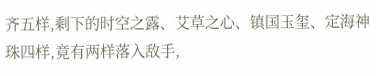齐五样,剩下的时空之露、艾草之心、镇国玉玺、定海神珠四样,竟有两样落入敌手,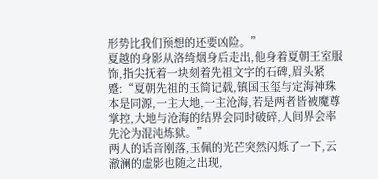形势比我们预想的还要凶险。”
夏越的身影从洛绮烟身后走出,他身着夏朝王室服饰,指尖抚着一块刻着先祖文字的石碑,眉头紧蹙:“夏朝先祖的玉简记载,镇国玉玺与定海神珠本是同源,一主大地,一主沧海,若是两者皆被魔尊掌控,大地与沧海的结界会同时破碎,人间界会率先沦为混沌炼狱。”
两人的话音刚落,玉佩的光芒突然闪烁了一下,云澈澜的虚影也随之出现,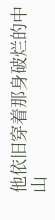他依旧穿着那身破烂的中山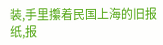装,手里攥着民国上海的旧报纸,报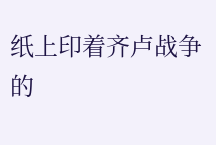纸上印着齐卢战争的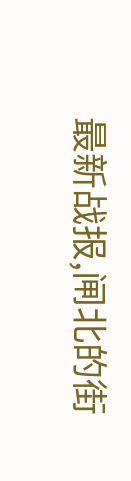最新战报,闸北的街